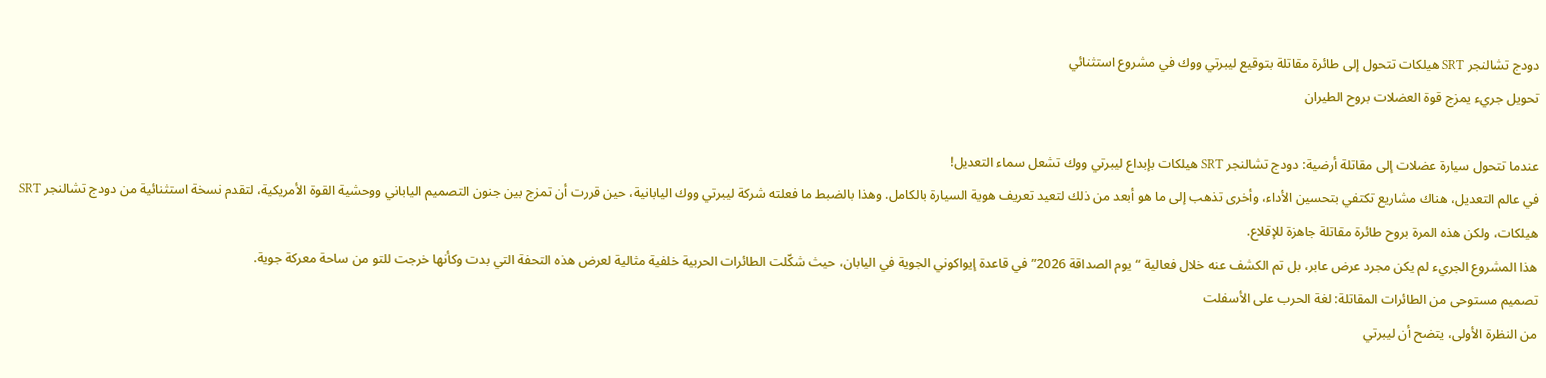دودج تشالنجر SRT هيلكات تتحول إلى طائرة مقاتلة بتوقيع ليبرتي ووك في مشروع استثنائي
تحويل جريء يمزج قوة العضلات بروح الطيران

عندما تتحول سيارة عضلات إلى مقاتلة أرضية: دودج تشالنجر SRT هيلكات بإبداع ليبرتي ووك تشعل سماء التعديل!
في عالم التعديل، هناك مشاريع تكتفي بتحسين الأداء، وأخرى تذهب إلى ما هو أبعد من ذلك لتعيد تعريف هوية السيارة بالكامل. وهذا بالضبط ما فعلته شركة ليبرتي ووك اليابانية، حين قررت أن تمزج بين جنون التصميم الياباني ووحشية القوة الأمريكية، لتقدم نسخة استثنائية من دودج تشالنجر SRT هيلكات، ولكن هذه المرة بروح طائرة مقاتلة جاهزة للإقلاع.
هذا المشروع الجريء لم يكن مجرد عرض عابر، بل تم الكشف عنه خلال فعالية “يوم الصداقة 2026” في قاعدة إيواكوني الجوية في اليابان، حيث شكّلت الطائرات الحربية خلفية مثالية لعرض هذه التحفة التي بدت وكأنها خرجت للتو من ساحة معركة جوية.
تصميم مستوحى من الطائرات المقاتلة: لغة الحرب على الأسفلت
من النظرة الأولى، يتضح أن ليبرتي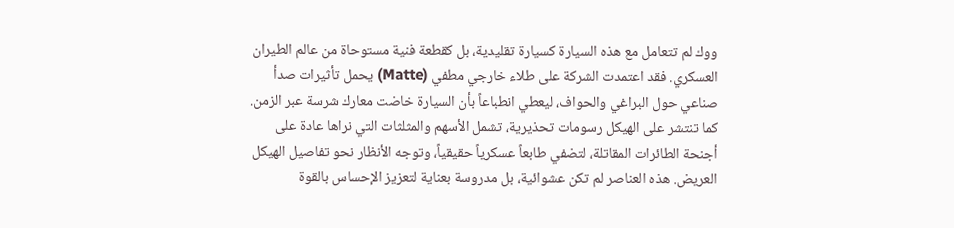ووك لم تتعامل مع هذه السيارة كسيارة تقليدية، بل كقطعة فنية مستوحاة من عالم الطيران العسكري. فقد اعتمدت الشركة على طلاء خارجي مطفي (Matte) يحمل تأثيرات صدأ صناعي حول البراغي والحواف، ليعطي انطباعاً بأن السيارة خاضت معارك شرسة عبر الزمن.
كما تنتشر على الهيكل رسومات تحذيرية، تشمل الأسهم والمثلثات التي نراها عادة على أجنحة الطائرات المقاتلة، لتضفي طابعاً عسكرياً حقيقياً، وتوجه الأنظار نحو تفاصيل الهيكل العريض. هذه العناصر لم تكن عشوائية، بل مدروسة بعناية لتعزيز الإحساس بالقوة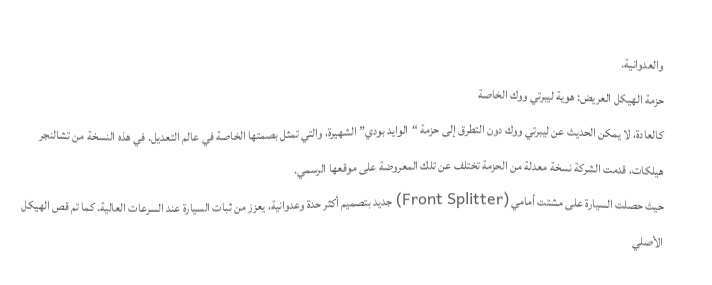والعدوانية.
حزمة الهيكل العريض: هوية ليبرتي ووك الخاصة
كالعادة، لا يمكن الحديث عن ليبرتي ووك دون التطرق إلى حزمة “الوايد بودي” الشهيرة، والتي تمثل بصمتها الخاصة في عالم التعديل. في هذه النسخة من تشالنجر هيلكات، قدمت الشركة نسخة معدلة من الحزمة تختلف عن تلك المعروضة على موقعها الرسمي.
حيث حصلت السيارة على مشتت أمامي (Front Splitter) جديد بتصميم أكثر حدة وعدوانية، يعزز من ثبات السيارة عند السرعات العالية. كما تم قص الهيكل الأصلي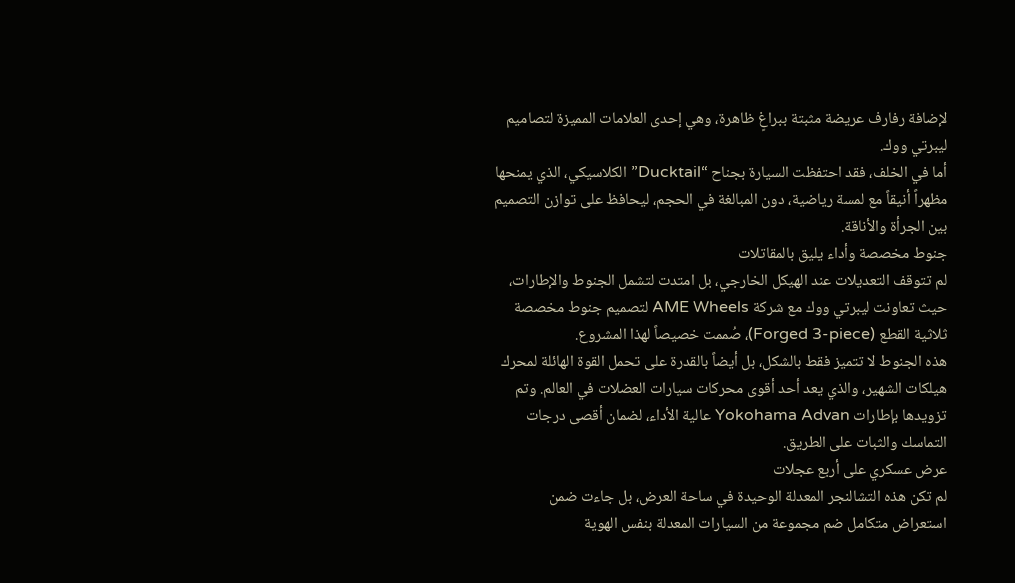لإضافة رفارف عريضة مثبتة ببراغٍ ظاهرة، وهي إحدى العلامات المميزة لتصاميم ليبرتي ووك.
أما في الخلف، فقد احتفظت السيارة بجناح “Ducktail” الكلاسيكي، الذي يمنحها مظهراً أنيقاً مع لمسة رياضية، دون المبالغة في الحجم، ليحافظ على توازن التصميم بين الجرأة والأناقة.
جنوط مخصصة وأداء يليق بالمقاتلات
لم تتوقف التعديلات عند الهيكل الخارجي، بل امتدت لتشمل الجنوط والإطارات، حيث تعاونت ليبرتي ووك مع شركة AME Wheels لتصميم جنوط مخصصة ثلاثية القطع (Forged 3-piece)، صُممت خصيصاً لهذا المشروع.
هذه الجنوط لا تتميز فقط بالشكل، بل أيضاً بالقدرة على تحمل القوة الهائلة لمحرك هيلكات الشهير، والذي يعد أحد أقوى محركات سيارات العضلات في العالم. وتم تزويدها بإطارات Yokohama Advan عالية الأداء، لضمان أقصى درجات التماسك والثبات على الطريق.
عرض عسكري على أربع عجلات
لم تكن هذه التشالنجر المعدلة الوحيدة في ساحة العرض، بل جاءت ضمن استعراض متكامل ضم مجموعة من السيارات المعدلة بنفس الهوية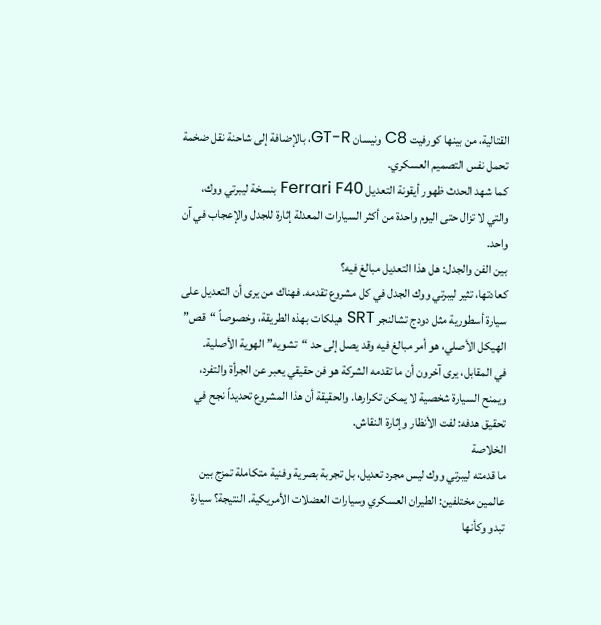القتالية، من بينها كورفيت C8 ونيسان GT-R، بالإضافة إلى شاحنة نقل ضخمة تحمل نفس التصميم العسكري.
كما شهد الحدث ظهور أيقونة التعديل Ferrari F40 بنسخة ليبرتي ووك، والتي لا تزال حتى اليوم واحدة من أكثر السيارات المعدلة إثارة للجدل والإعجاب في آن واحد.
بين الفن والجدل: هل هذا التعديل مبالغ فيه؟
كعادتها، تثير ليبرتي ووك الجدل في كل مشروع تقدمه. فهناك من يرى أن التعديل على سيارة أسطورية مثل دودج تشالنجر SRT هيلكات بهذه الطريقة، وخصوصاً “قص” الهيكل الأصلي، هو أمر مبالغ فيه وقد يصل إلى حد “تشويه” الهوية الأصلية.
في المقابل، يرى آخرون أن ما تقدمه الشركة هو فن حقيقي يعبر عن الجرأة والتفرد، ويمنح السيارة شخصية لا يمكن تكرارها. والحقيقة أن هذا المشروع تحديداً نجح في تحقيق هدفه: لفت الأنظار وإثارة النقاش.
الخلاصة
ما قدمته ليبرتي ووك ليس مجرد تعديل، بل تجربة بصرية وفنية متكاملة تمزج بين عالمين مختلفين: الطيران العسكري وسيارات العضلات الأمريكية. النتيجة؟ سيارة تبدو وكأنها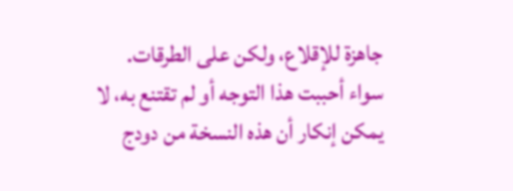جاهزة للإقلاع، ولكن على الطرقات.
سواء أحببت هذا التوجه أو لم تقتنع به، لا يمكن إنكار أن هذه النسخة من دودج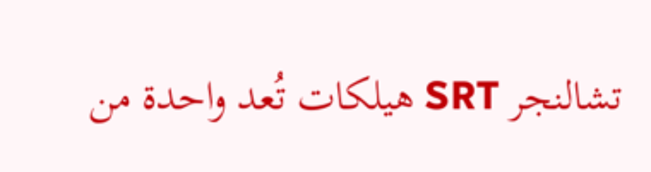تشالنجر SRT هيلكات تُعد واحدة من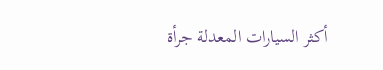أكثر السيارات المعدلة جرأة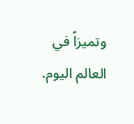وتميزاً في العالم اليوم.